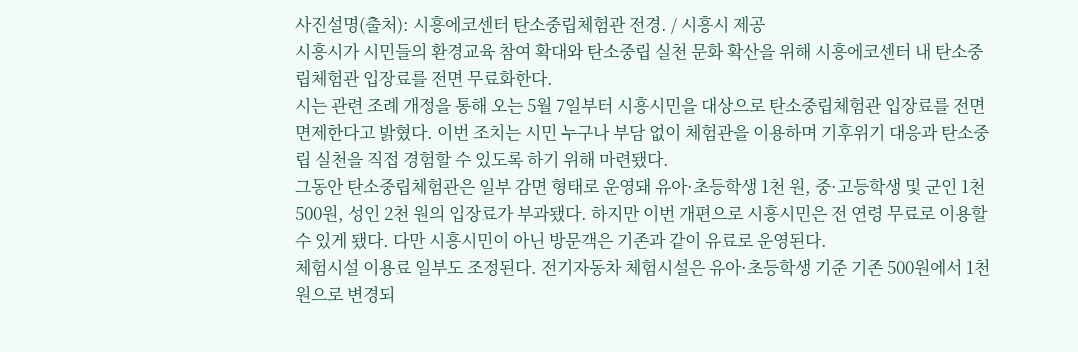사진설명(출처): 시흥에코센터 탄소중립체험관 전경. / 시흥시 제공
시흥시가 시민들의 환경교육 참여 확대와 탄소중립 실천 문화 확산을 위해 시흥에코센터 내 탄소중립체험관 입장료를 전면 무료화한다.
시는 관련 조례 개정을 통해 오는 5월 7일부터 시흥시민을 대상으로 탄소중립체험관 입장료를 전면 면제한다고 밝혔다. 이번 조치는 시민 누구나 부담 없이 체험관을 이용하며 기후위기 대응과 탄소중립 실천을 직접 경험할 수 있도록 하기 위해 마련됐다.
그동안 탄소중립체험관은 일부 감면 형태로 운영돼 유아·초등학생 1천 원, 중·고등학생 및 군인 1천500원, 성인 2천 원의 입장료가 부과됐다. 하지만 이번 개편으로 시흥시민은 전 연령 무료로 이용할 수 있게 됐다. 다만 시흥시민이 아닌 방문객은 기존과 같이 유료로 운영된다.
체험시설 이용료 일부도 조정된다. 전기자동차 체험시설은 유아·초등학생 기준 기존 500원에서 1천 원으로 변경되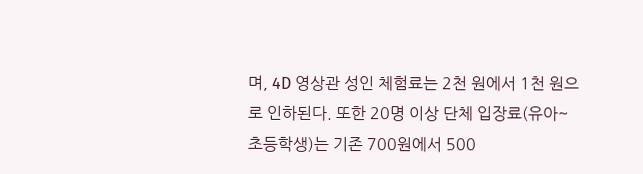며, 4D 영상관 성인 체험료는 2천 원에서 1천 원으로 인하된다. 또한 20명 이상 단체 입장료(유아~초등학생)는 기존 700원에서 500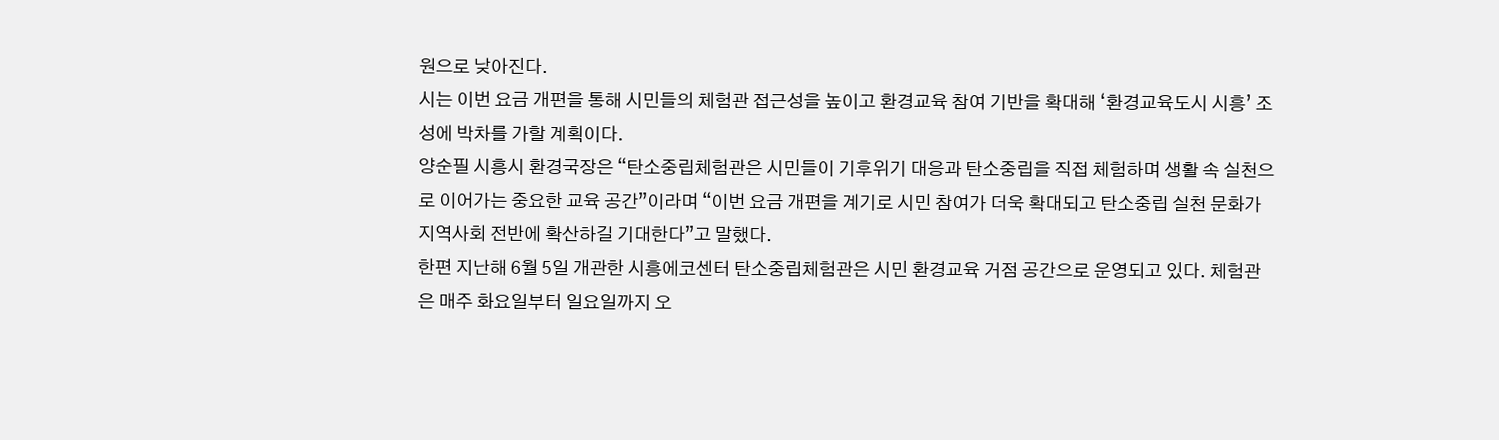원으로 낮아진다.
시는 이번 요금 개편을 통해 시민들의 체험관 접근성을 높이고 환경교육 참여 기반을 확대해 ‘환경교육도시 시흥’ 조성에 박차를 가할 계획이다.
양순필 시흥시 환경국장은 “탄소중립체험관은 시민들이 기후위기 대응과 탄소중립을 직접 체험하며 생활 속 실천으로 이어가는 중요한 교육 공간”이라며 “이번 요금 개편을 계기로 시민 참여가 더욱 확대되고 탄소중립 실천 문화가 지역사회 전반에 확산하길 기대한다”고 말했다.
한편 지난해 6월 5일 개관한 시흥에코센터 탄소중립체험관은 시민 환경교육 거점 공간으로 운영되고 있다. 체험관은 매주 화요일부터 일요일까지 오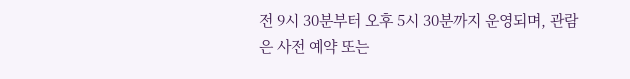전 9시 30분부터 오후 5시 30분까지 운영되며, 관람은 사전 예약 또는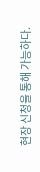현장 신청을 통해 가능하다.